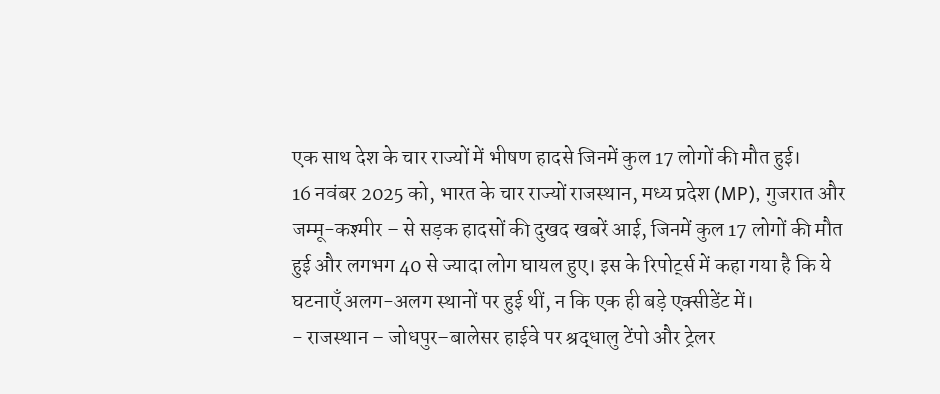एक साथ देश के चार राज्यों में भीषण हादसे जिनमें कुल 17 लोगों की मौत हुई।
16 नवंबर 2025 को, भारत के चार राज्यों राजस्थान, मध्य प्रदेश (MP), गुजरात और जम्मू-कश्मीर – से सड़क हादसों की दुखद खबरें आई, जिनमें कुल 17 लोगों की मौत हुई और लगभग 40 से ज्यादा लोग घायल हुए। इस के रिपोर्ट्स में कहा गया है कि ये घटनाएँ अलग-अलग स्थानों पर हुई थीं, न कि एक ही बड़े एक्सीडेंट में।
- राजस्थान – जोधपुर–बालेसर हाईवे पर श्रद्धालु टेंपो और ट्रेलर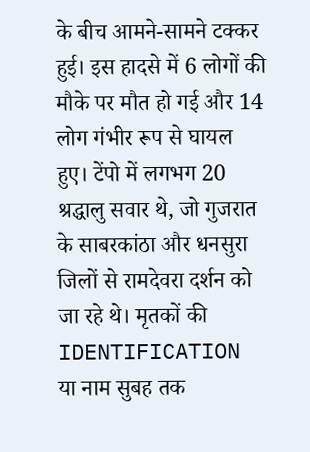के बीच आमने-सामने टक्कर हुई। इस हादसे में 6 लोगों की मौके पर मौत हो गई और 14 लोग गंभीर रूप से घायल हुए। टेंपो में लगभग 20 श्रद्धालु सवार थे, जो गुजरात के साबरकांठा और धनसुरा जिलों से रामदेवरा दर्शन को जा रहे थे। मृतकों की IDENTIFICATION या नाम सुबह तक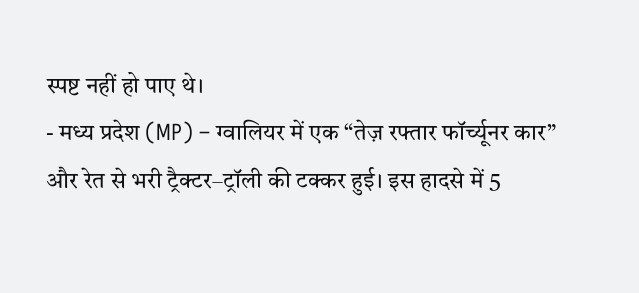स्पष्ट नहीं हो पाए थे।
- मध्य प्रदेश (MP) – ग्वालियर में एक “तेज़ रफ्तार फॉर्च्यूनर कार” और रेत से भरी ट्रैक्टर–ट्रॉली की टक्कर हुई। इस हादसे में 5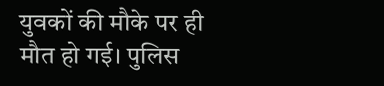युवकों की मौके पर ही मौत हो गई। पुलिस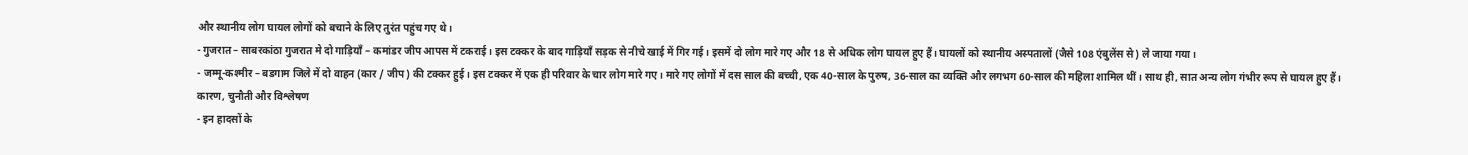और स्थानीय लोग घायल लोगों को बचाने के लिए तुरंत पहुंच गए थे।
- गुजरात – साबरकांठा गुजरात मे दो गाड़ियाँ – कमांडर जीप आपस में टकराई। इस टक्कर के बाद गाड़ियाँ सड़क से नीचे खाई में गिर गई। इसमें दो लोग मारे गए और 18 से अधिक लोग घायल हुए हैं। घायलों को स्थानीय अस्पतालों (जैसे 108 एंबुलेंस से) ले जाया गया।
- जम्मू-कश्मीर – बडगाम जिले में दो वाहन (कार / जीप) की टक्कर हुई। इस टक्कर में एक ही परिवार के चार लोग मारे गए। मारे गए लोगों में दस साल की बच्ची, एक 40-साल के पुरुष, 36-साल का व्यक्ति और लगभग 60-साल की महिला शामिल थीं। साथ ही, सात अन्य लोग गंभीर रूप से घायल हुए हैं।
कारण, चुनौती और विश्लेषण
- इन हादसों के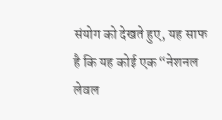संयोग को देखते हुए, यह साफ है कि यह कोई एक “नेशनल लेवल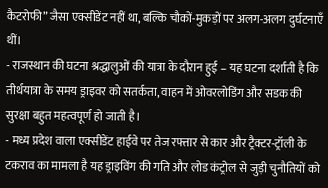कैटरोफी” जैसा एक्सीडेंट नहीं था, बल्कि चौकों-मुकड़ों पर अलग-अलग दुर्घटनाएँ थीं।
- राजस्थान की घटना श्रद्धालुओं की यात्रा के दौरान हुई – यह घटना दर्शाती है कि तीर्थयात्रा के समय ड्राइवर को सतर्कता, वाहन में ओवरलोडिंग और सडक की सुरक्षा बहुत महत्वपूर्ण हो जाती है।
- मध्य प्रदेश वाला एक्सीडेंट हाईवे पर तेज रफ्तार से कार और ट्रैक्टर-ट्रॉली के टकराव का मामला है यह ड्राइविंग की गति और लोड कंट्रोल से जुड़ी चुनौतियों को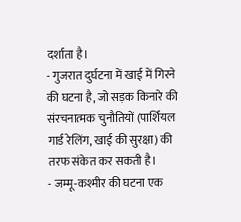दर्शाता है।
- गुजरात दुर्घटना में खाई में गिरने की घटना है, जो सड़क किनारे की संरचनात्मक चुनौतियों (पार्शियल गार्ड रेलिंग, खाई की सुरक्षा) की तरफ संकेत कर सकती है।
- जम्मू-कश्मीर की घटना एक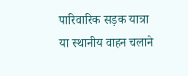पारिवारिक सड़क यात्रा या स्थानीय वाहन चलाने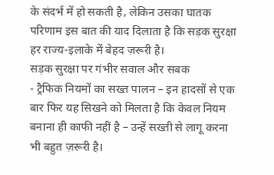के संदर्भ में हो सकती है, लेकिन उसका घातक परिणाम इस बात की याद दिलाता है कि सड़क सुरक्षा हर राज्य-इलाके में बेहद ज़रूरी है।
सड़क सुरक्षा पर गंभीर सवाल और सबक
- ट्रैफिक नियमों का सख्त पालन – इन हादसों से एक बार फिर यह सिखने को मिलता है कि केवल नियम बनाना ही काफी नहीं है – उन्हें सख्ती से लागू करना भी बहुत ज़रूरी है।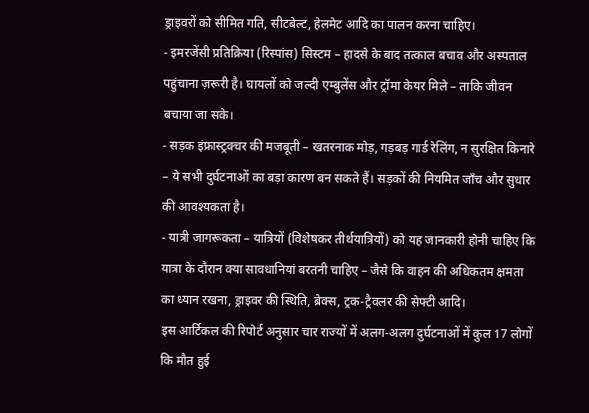ड्राइवरों को सीमित गति, सीटबेल्ट, हेलमेट आदि का पालन करना चाहिए।
- इमरजेंसी प्रतिक्रिया (रिस्पांस) सिस्टम – हादसे के बाद तत्काल बचाव और अस्पताल पहुंचाना ज़रूरी है। घायलों को जल्दी एम्बुलेंस और ट्रॉमा केयर मिले – ताकि जीवन बचाया जा सके।
- सड़क इंफ्रास्ट्रक्चर की मजबूती – खतरनाक मोड़, गड़बड़ गार्ड रेलिंग, न सुरक्षित किनारे – ये सभी दुर्घटनाओं का बड़ा कारण बन सकते हैं। सड़कों की नियमित जाँच और सुधार की आवश्यकता है।
- यात्री जागरूकता – यात्रियों (विशेषकर तीर्थयात्रियों) को यह जानकारी होनी चाहिए कि यात्रा के दौरान क्या सावधानियां बरतनी चाहिए – जैसे कि वाहन की अधिकतम क्षमता का ध्यान रखना, ड्राइवर की स्थिति, ब्रेक्स, ट्रक-ट्रैवलर की सेफ्टी आदि।
इस आर्टिकल की रिपोर्ट अनुसार चार राज्यों में अलग-अलग दुर्घटनाओं में कुल 17 लोगों कि मौत हुई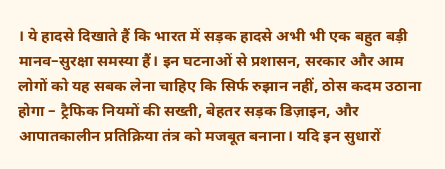। ये हादसे दिखाते हैं कि भारत में सड़क हादसे अभी भी एक बहुत बड़ी मानव–सुरक्षा समस्या हैं। इन घटनाओं से प्रशासन, सरकार और आम लोगों को यह सबक लेना चाहिए कि सिर्फ रुझान नहीं, ठोस कदम उठाना होगा – ट्रैफिक नियमों की सख्ती, बेहतर सड़क डिज़ाइन, और आपातकालीन प्रतिक्रिया तंत्र को मजबूत बनाना। यदि इन सुधारों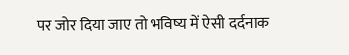पर जोर दिया जाए तो भविष्य में ऐसी दर्दनाक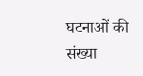घटनाओं की संख्या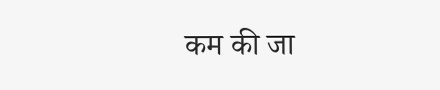कम की जा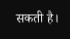सकती है।